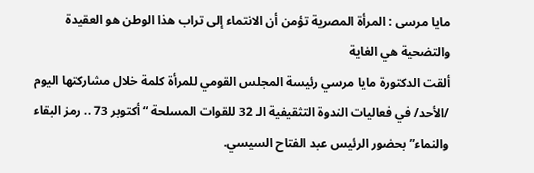مايا مرسى : المرأة المصرية تؤمن أن الانتماء إلى تراب هذا الوطن هو العقيدة والتضحية هي الغاية
ألقت الدكتورة مايا مرسي رئيسة المجلس القومي للمرأة كلمة خلال مشاركتها اليوم /الأحد/ في فعاليات الندوة التثقيفية الـ 32 للقوات المسلحة “أكتوبر 73 .. رمز البقاء والنماء” بحضور الرئيس عبد الفتاح السيسي.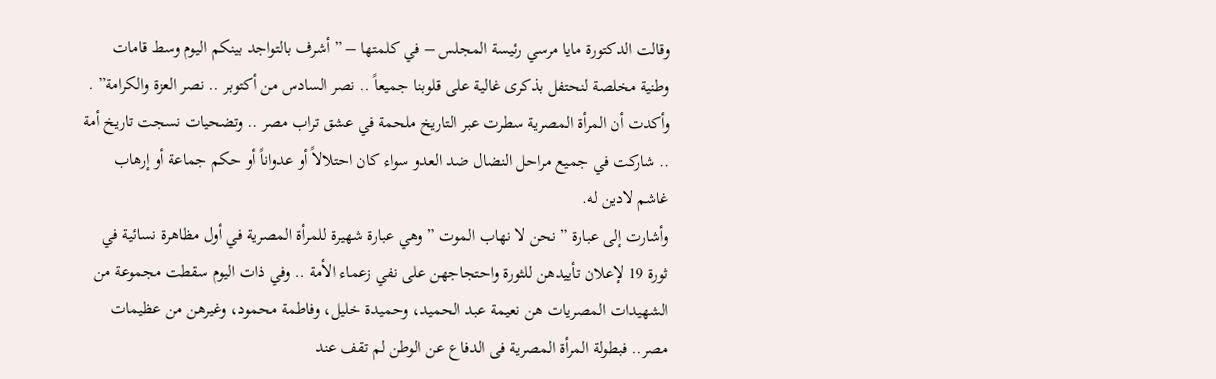وقالت الدكتورة مايا مرسي رئيسة المجلس – في كلمتها – ” أشرف بالتواجد بينكم اليوم وسط قامات وطنية مخلصة لنحتفل بذكرى غالية على قلوبنا جميعاً .. نصر السادس من أكتوبر .. نصر العزة والكرامة” .
وأكدت أن المرأة المصرية سطرت عبر التاريخ ملحمة في عشق تراب مصر .. وتضحيات نسجت تاريخ أمة .. شاركت في جميع مراحل النضال ضد العدو سواء كان احتلالاً أو عدواناً أو حكم جماعة أو إرهاب غاشم لادين له.
وأشارت إلى عبارة ” نحن لا نهاب الموت ” وهي عبارة شهيرة للمرأة المصرية في أول مظاهرة نسائية في ثورة 19 لإعلان تأييدهن للثورة واحتجاجهن على نفي زعماء الأمة .. وفي ذات اليوم سقطت مجموعة من الشهيدات المصريات هن نعيمة عبد الحميد، وحميدة خليل، وفاطمة محمود، وغيرهن من عظيمات مصر.. فبطولة المرأة المصرية فى الدفاع عن الوطن لم تقف عند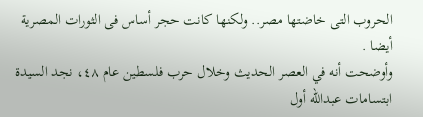الحروب التى خاضتها مصر.. ولكنها كانت حجر أساس فى الثورات المصرية أيضا .
وأوضحت أنه في العصر الحديث وخلال حرب فلسطين عام ٤٨، نجد السيدة ابتسامات عبدالله أول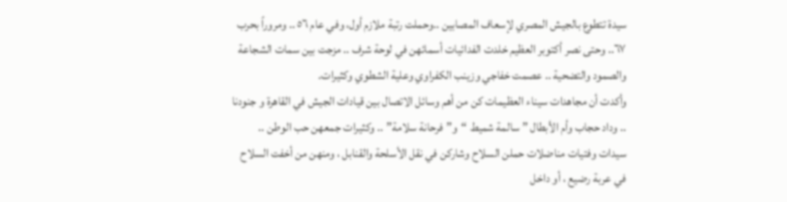سيدة تتطوع بالجيش المصري لإسعاف المصابين ..وحملت رتبة ملازم أول، وفي عام ٥٦ .. ومروراً بحرب ٦٧.. وحتى نصر أكتوبر العظيم خلدت الفدائيات أسمائهن في لوحة شرف .. مزجت بين سمات الشجاعة والصمود والتضحية .. عصمت خفاجي وزينب الكفراوي وعلية الشطوي وكثيرات.
وأكدت أن مجاهدات سيناء العظيمات كن من أهم وسائل الاتصال بين قيادات الجيش في القاهرة و جنودنا .. وداد حجاب وأم الأبطال ” سالمة شميط “و”فرحانة سلامة” .. وكثيرات جمعهن حب الوطن .. سيدات وفتيات مناضلات حملن السلاح وشاركن في نقل الأسلحة والقنابل ، ومنهن من أخفت السلاح في عربة رضيع ، أو داخل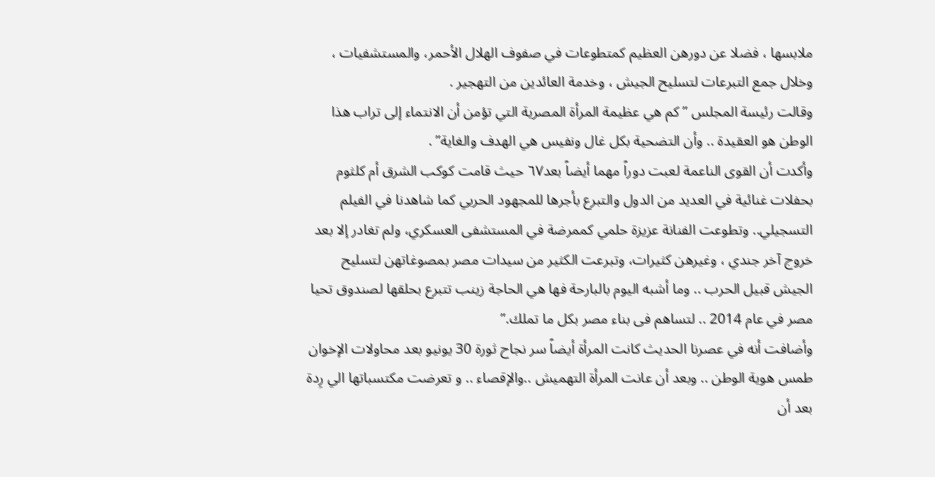ملابسها ، فضلا عن دورهن العظيم كمتطوعات في صفوف الهلال الأحمر، والمستشفيات ، وخلال جمع التبرعات لتسليح الجيش ، وخدمة العائدين من التهجير .
وقالت رئيسة المجلس ” كم هي عظيمة المرأة المصرية التي تؤمن أن الانتماء إلى تراب هذا الوطن هو العقيدة .. وأن التضحية بكل غال ونفيس هي الهدف والغاية” .
وأكدت أن القوى الناعمة لعبت دوراً مهما أيضاً بعد٦٧ حيث قامت كوكب الشرق أم كلثوم بحفلات غنائية في العديد من الدول والتبرع بأجرها للمجهود الحربي كما شاهدنا في الفيلم التسجيلي.. وتطوعت الفنانة عزيزة حلمي كممرضة في المستشفى العسكري، ولم تغادر إلا بعد خروج آخر جندي ، وغيرهن كثيرات، وتبرعت الكثير من سيدات مصر بمصوغاتهن لتسليح الجيش قبيل الحرب .. وما أشبه اليوم بالبارحة فها هي الحاجة زينب تتبرع بحلقها لصندوق تحيا مصر في عام 2014 .. لتساهم فى بناء مصر بكل ما تملك.”
وأضافت أنه في عصرنا الحديث كانت المرأة أيضاً سر نجاح ثورة 30 يونيو بعد محاولات الإخوان طمس هوية الوطن .. وبعد أن عانت المرأة التهميش ..والإقصاء .. و تعرضت مكتسباتها الي رِدة بعد أن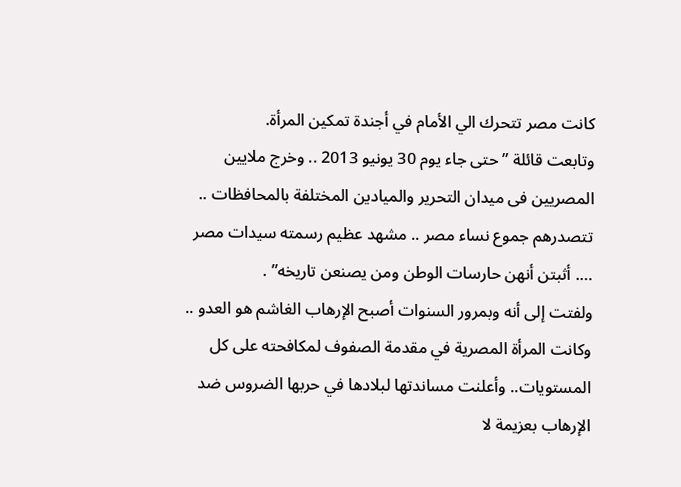كانت مصر تتحرك الي الأمام في أجندة تمكين المرأة.
وتابعت قائلة ” حتى جاء يوم 30 يونيو 2013 .. وخرج ملايين المصريين فى ميدان التحرير والميادين المختلفة بالمحافظات .. تتصدرهم جموع نساء مصر .. مشهد عظيم رسمته سيدات مصر …. أثبتن أنهن حارسات الوطن ومن يصنعن تاريخه” .
ولفتت إلى أنه وبمرور السنوات أصبح الإرهاب الغاشم هو العدو .. وكانت المرأة المصرية في مقدمة الصفوف لمكافحته على كل المستويات.. وأعلنت مساندتها لبلادها في حربها الضروس ضد الإرهاب بعزيمة لا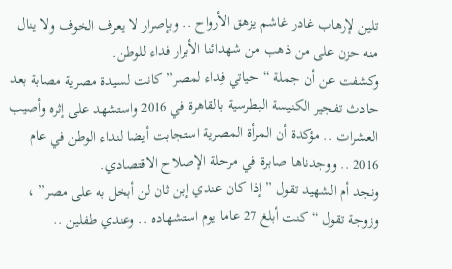تلين لإرهاب غادر غاشم يزهق الأرواح .. وبإصرار لا يعرف الخوف ولا ينال منه حزن على من ذهب من شهدائنا الأبرار فداء للوطن.
وكشفت عن أن جملة “حياتي فِداء لمصر” كانت لسيدة مصرية مصابة بعد حادث تفجير الكنيسة البطرسية بالقاهرة في 2016 واستشهد على إثره وأصيب العشرات .. مؤكدة أن المرأة المصرية استجابت أيضا لنداء الوطن في عام 2016 .. ووجدناها صابرة في مرحلة الإصلاح الاقتصادي.
ونجد أم الشهيد تقول ” إذا كان عندي إبن ثان لن أبخل به على مصر” ، وزوجة تقول “ كنت أبلغ 27 عاما يوم استشهاده .. وعندي طفلين ..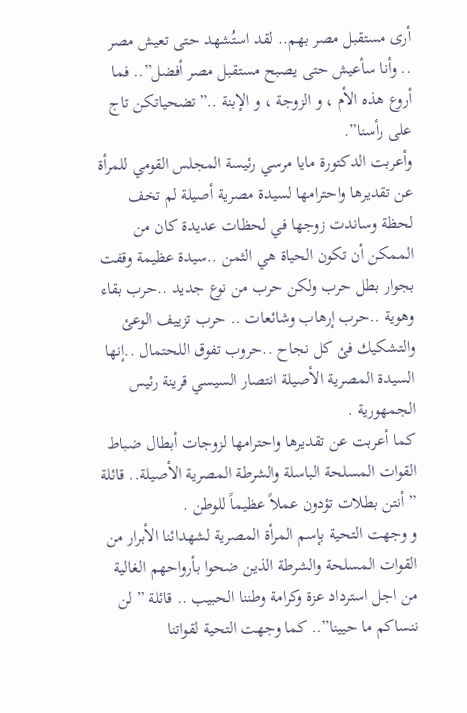أرى مستقبل مصر بهم.. لقد استُشهد حتى تعيش مصر .. وأنا سأعيش حتى يصبح مستقبل مصر أفضل”.. فما أروع هذه الأم ، و الزوجة ، و الإبنة ..”تضحياتكن تاج على رأسنا”.
وأعربت الدكتورة مايا مرسي رئيسة المجلس القومي للمرأة عن تقديرها واحترامها لسيدة مصرية أصيلة لم تخف لحظة وساندت زوجها في لحظات عديدة كان من الممكن أن تكون الحياة هي الثمن ..سيدة عظيمة وقفت بجوار بطل حرب ولكن حرب من نوع جديد ..حرب بقاء وهوية ..حرب إرهاب وشائعات .. حرب تزييف الوعئ والتشكيك فئ كل نجاح ..حروب تفوق اللحتمال ..إنها السيدة المصرية الأصيلة انتصار السيسي قرينة رئيس الجمهورية .
كما أعربت عن تقديرها واحترامها لزوجات أبطال ضباط القوات المسلحة الباسلة والشرطة المصرية الأصيلة.. قائلة ” أنتن بطلات تؤدون عملاً عظيماً للوطن .
و وجهت التحية بإسم المرأة المصرية لشهدائنا الأبرار من القوات المسلحة والشرطة الذين ضحوا بأرواحهم الغالية من اجل استرداد عزة وكرامة وطننا الحبيب .. قائلة ” لن ننساكم ما حيينا”.. كما وجهت التحية لقواتنا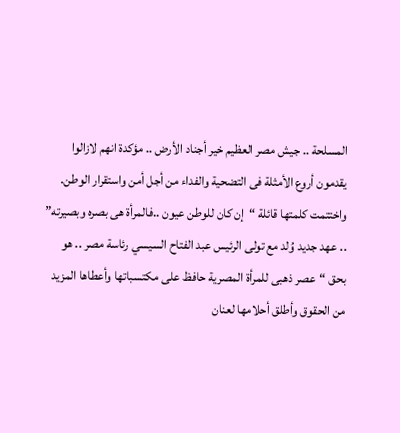المسلحة .. جيش مصر العظيم خير أجناد الأرض .. مؤكدة انهم لازالوا يقدمون أروع الأمثلة فى التضحية والفداء من أجل أمن واستقرار الوطن.
واختتمت كلمتها قائلة “إن كان للوطن عيون ..فالمرأة هى بصره وبصيرته” .. عهد جديد وُلد مع تولى الرئيس عبد الفتاح السيسي رئاسة مصر .. هو بحق “عصر ذهبى للمرأة المصرية حافظ على مكتسباتها وأعطاها المزيد من الحقوق وأطلق أحلامها لعنان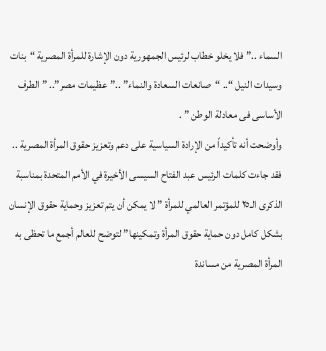السماء ..” فلا يخلو خطاب لرئيس الجمهورية دون الإشارة للمرأة المصرية “بنات وسيدات النيل “.. “صانعات السعادة والنماء” ..”عظيمات مصر”.. ” الطرف الأساسى فى معادلة الوطن ” .
وأوضحت أنه تأكيداً من الإرادة السياسية على دعم وتعزيز حقوق المرأة المصرية .. فقد جاءت كلمات الرئيس عبد الفتاح السيسى الأخيرة في الأمم المتحدة بمناسبة الذكرى الـ٢٥ للمؤتمر العالمي للمرأة ” لا يمكن أن يتم تعزيز وحماية حقوق الإنسان بشكل كامل دون حماية حقوق المرأة وتمكينها” لتوضح للعالم أجمع ما تحظى به المرأة المصرية من مساندة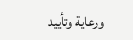ورعاية وتأييد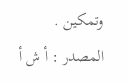وتمكين .
المصدر : أ ش أ